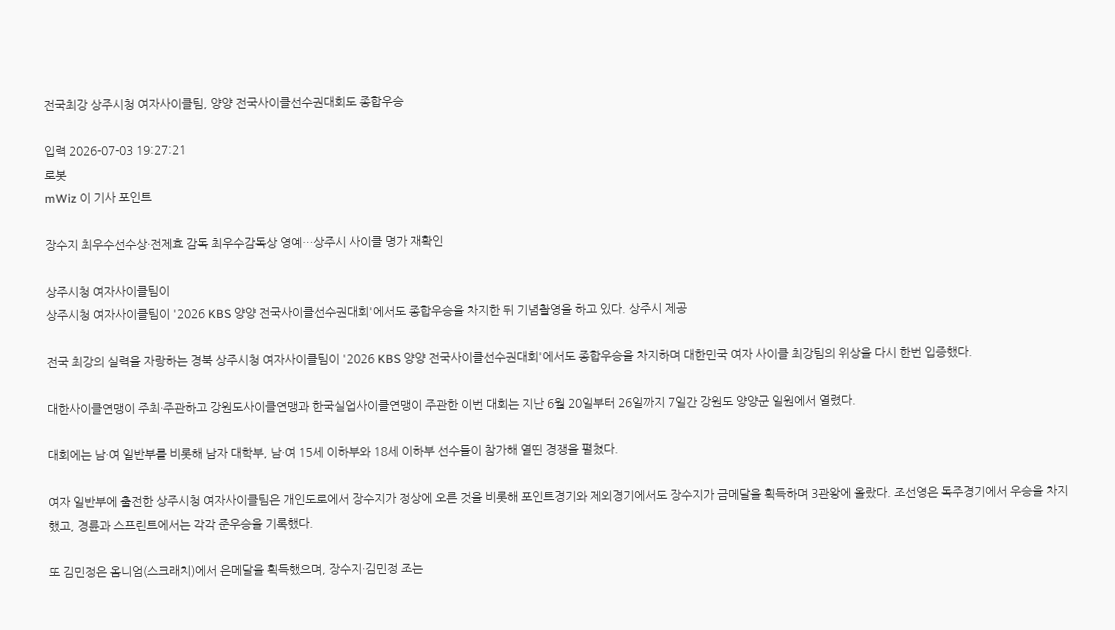전국최강 상주시청 여자사이클팀, 양양 전국사이클선수권대회도 종합우승

입력 2026-07-03 19:27:21
로봇
mWiz 이 기사 포인트

장수지 최우수선수상·전제효 감독 최우수감독상 영예…상주시 사이클 명가 재확인

상주시청 여자사이클팀이
상주시청 여자사이클팀이 '2026 KBS 양양 전국사이클선수권대회'에서도 종합우승을 차지한 뒤 기념촬영을 하고 있다. 상주시 제공

전국 최강의 실력을 자랑하는 경북 상주시청 여자사이클팀이 '2026 KBS 양양 전국사이클선수권대회'에서도 종합우승을 차지하며 대한민국 여자 사이클 최강팀의 위상을 다시 한번 입증했다.

대한사이클연맹이 주최·주관하고 강원도사이클연맹과 한국실업사이클연맹이 주관한 이번 대회는 지난 6월 20일부터 26일까지 7일간 강원도 양양군 일원에서 열렸다.

대회에는 남·여 일반부를 비롯해 남자 대학부, 남·여 15세 이하부와 18세 이하부 선수들이 참가해 열띤 경쟁을 펼쳤다.

여자 일반부에 출전한 상주시청 여자사이클팀은 개인도로에서 장수지가 정상에 오른 것을 비롯해 포인트경기와 제외경기에서도 장수지가 금메달을 획득하며 3관왕에 올랐다. 조선영은 독주경기에서 우승을 차지했고, 경륜과 스프린트에서는 각각 준우승을 기록했다.

또 김민정은 옴니엄(스크래치)에서 은메달을 획득했으며, 장수지·김민정 조는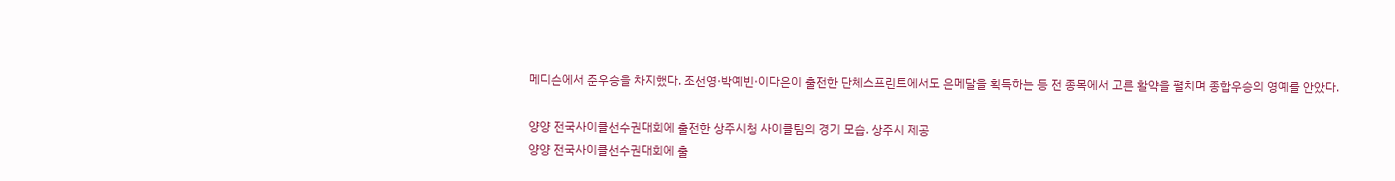메디슨에서 준우승을 차지했다. 조선영·박예빈·이다은이 출전한 단체스프린트에서도 은메달을 획득하는 등 전 종목에서 고른 활약을 펼치며 종합우승의 영예를 안았다.

양양 전국사이클선수권대회에 출전한 상주시청 사이클팀의 경기 모습. 상주시 제공
양양 전국사이클선수권대회에 출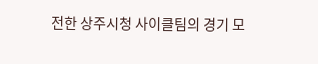전한 상주시청 사이클팀의 경기 모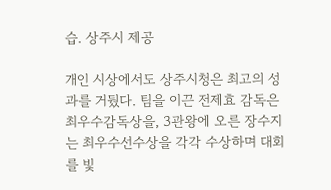습. 상주시 제공

개인 시상에서도 상주시청은 최고의 성과를 거뒀다. 팀을 이끈 전제효 감독은 최우수감독상을, 3관왕에 오른 장수지는 최우수선수상을 각각 수상하며 대회를 빛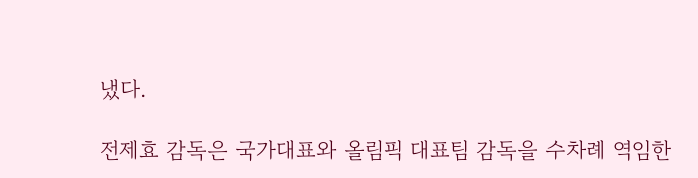냈다.

전제효 감독은 국가대표와 올림픽 대표팀 감독을 수차례 역임한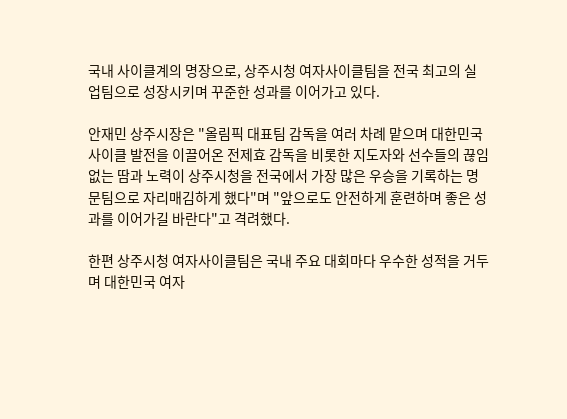국내 사이클계의 명장으로, 상주시청 여자사이클팀을 전국 최고의 실업팀으로 성장시키며 꾸준한 성과를 이어가고 있다.

안재민 상주시장은 "올림픽 대표팀 감독을 여러 차례 맡으며 대한민국 사이클 발전을 이끌어온 전제효 감독을 비롯한 지도자와 선수들의 끊임없는 땀과 노력이 상주시청을 전국에서 가장 많은 우승을 기록하는 명문팀으로 자리매김하게 했다"며 "앞으로도 안전하게 훈련하며 좋은 성과를 이어가길 바란다"고 격려했다.

한편 상주시청 여자사이클팀은 국내 주요 대회마다 우수한 성적을 거두며 대한민국 여자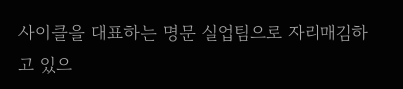사이클을 대표하는 명문 실업팀으로 자리매김하고 있으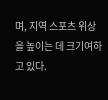며, 지역 스포츠 위상을 높이는 데 크기여하고 있다.